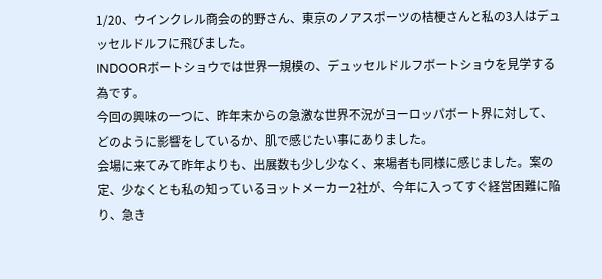1/20、ウインクレル商会の的野さん、東京のノアスポーツの桔梗さんと私の3人はデュッセルドルフに飛びました。
INDOORボートショウでは世界一規模の、デュッセルドルフボートショウを見学する為です。
今回の興味の一つに、昨年末からの急激な世界不況がヨーロッパボート界に対して、どのように影響をしているか、肌で感じたい事にありました。
会場に来てみて昨年よりも、出展数も少し少なく、来場者も同様に感じました。案の定、少なくとも私の知っているヨットメーカー2社が、今年に入ってすぐ経営困難に陥り、急き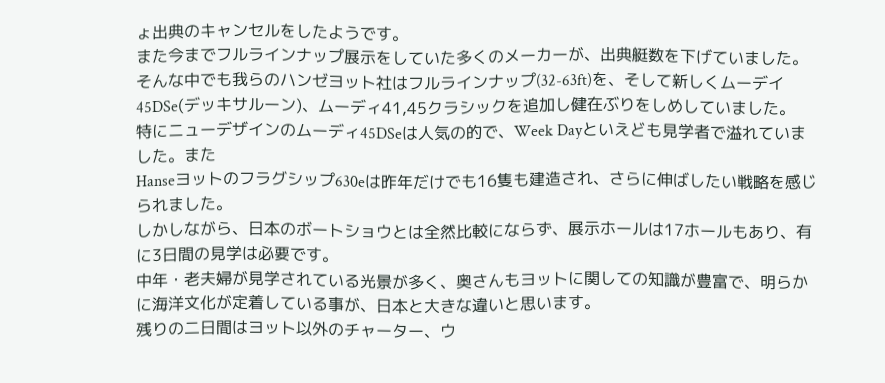ょ出典のキャンセルをしたようです。
また今までフルラインナップ展示をしていた多くのメーカーが、出典艇数を下げていました。
そんな中でも我らのハンゼヨット社はフルラインナップ(32-63ft)を、そして新しくムーデイ45DSe(デッキサルーン)、ムーディ41,45クラシックを追加し健在ぶりをしめしていました。
特にニューデザインのムーディ45DSeは人気の的で、Week Dayといえども見学者で溢れていました。また
Hanseヨットのフラグシップ630eは昨年だけでも16隻も建造され、さらに伸ばしたい戦略を感じられました。
しかしながら、日本のボートショウとは全然比較にならず、展示ホールは17ホールもあり、有に3日間の見学は必要です。
中年・老夫婦が見学されている光景が多く、奥さんもヨットに関しての知識が豊富で、明らかに海洋文化が定着している事が、日本と大きな違いと思います。
残りの二日間はヨット以外のチャーター、ウ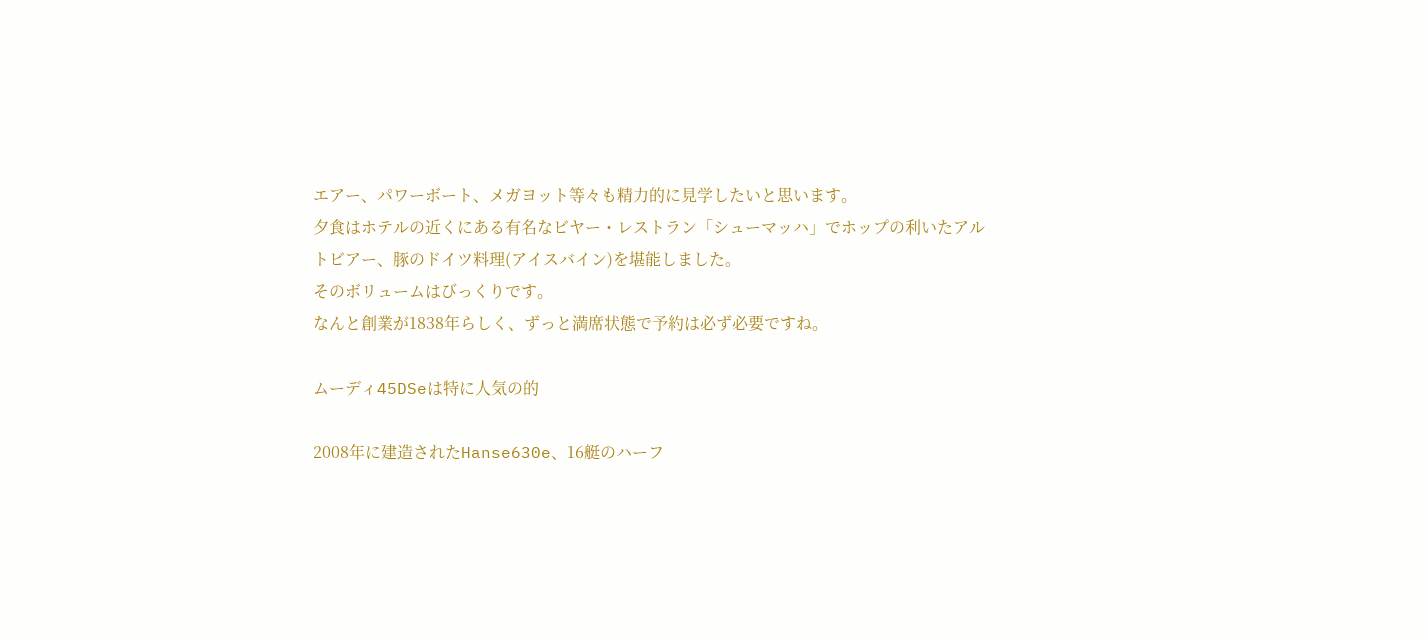エアー、パワーボート、メガヨット等々も精力的に見学したいと思います。
夕食はホテルの近くにある有名なビヤー・レストラン「シューマッハ」でホップの利いたアルトビアー、豚のドイツ料理(アイスバイン)を堪能しました。
そのボリュームはびっくりです。
なんと創業が1838年らしく、ずっと満席状態で予約は必ず必要ですね。

ムーディ45DSeは特に人気の的

2008年に建造されたHanse630e、16艇のハーフ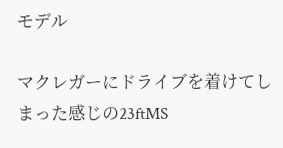モデル

マクレガーにドライブを着けてしまった感じの23ftMS